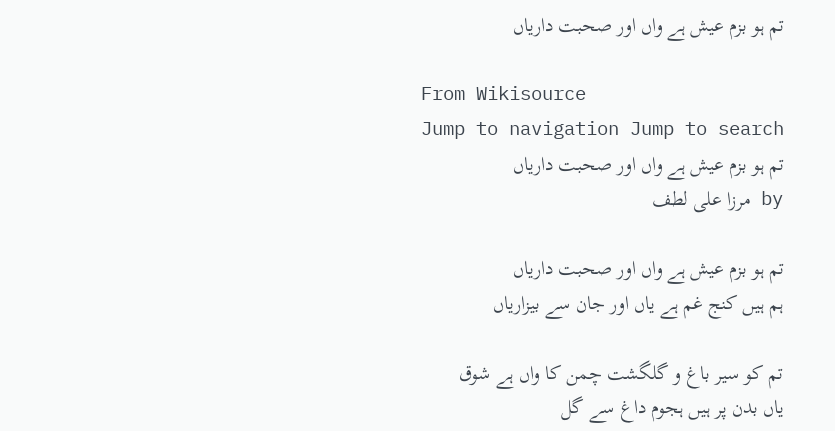تم ہو بزم عیش ہے واں اور صحبت داریاں

From Wikisource
Jump to navigation Jump to search
تم ہو بزم عیش ہے واں اور صحبت داریاں
by مرزا علی لطف

تم ہو بزم عیش ہے واں اور صحبت داریاں
ہم ہیں کنج غم ہے یاں اور جان سے بیزاریاں

تم کو سیر باغ و گلگشت چمن کا واں ہے شوق
یاں بدن پر ہیں ہجوم داغ سے گل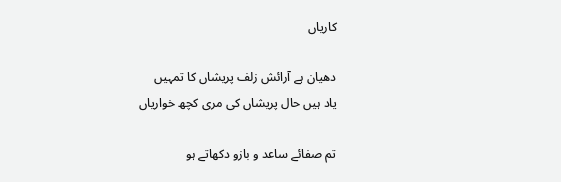کاریاں

دھیان ہے آرائش زلف پریشاں کا تمہیں
یاد ہیں حال پریشاں کی مری کچھ خواریاں

تم صفائے ساعد و بازو دکھاتے ہو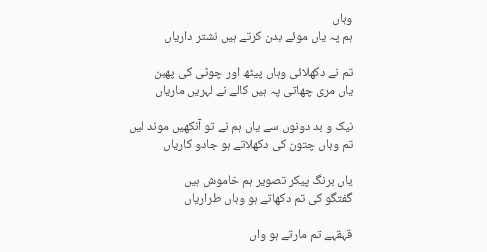وہاں
ہم پہ یاں موئے بدن کرتے ہیں نشتر داریاں

تم نے دکھلائی وہاں پیٹھ اور چوٹی کی پھبن
یاں مری چھاتی پہ ہیں کالے نے لہریں ماریاں

نیک و بد دونوں سے یاں ہم نے تو آنکھیں موند لیں
تم وہاں چتون کی دکھلاتے ہو جادو کاریاں

یاں برنگ پیکر تصویر ہم خاموش ہیں
گفتگو کی تم دکھاتے ہو وہاں طراریاں

قہقہے تم مارتے ہو واں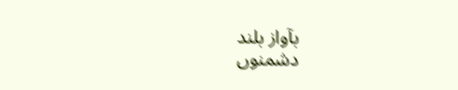بآواز بلند
دشمنوں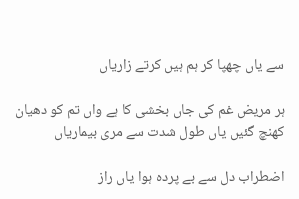سے یاں چھپا کر ہم ہیں کرتے زاریاں

ہر مریض غم کی جاں بخشی کا ہے واں تم کو دھیان
کھنچ گئیں یاں طول شدت سے مری بیماریاں

اضطراب دل سے بے پردہ ہوا یاں راز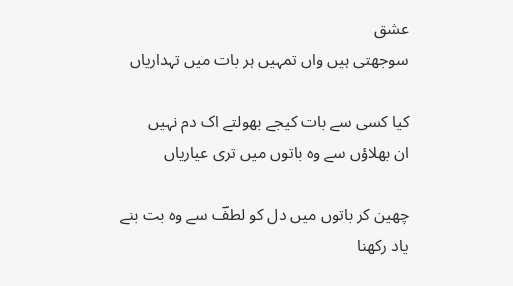عشق
سوجھتی ہیں واں تمہیں ہر بات میں تہداریاں

کیا کسی سے بات کیجے بھولتے اک دم نہیں
ان بھلاؤں سے وہ باتوں میں تری عیاریاں

چھین کر باتوں میں دل کو لطفؔ سے وہ بت بنے
یاد رکھنا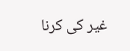غیر کی کرنا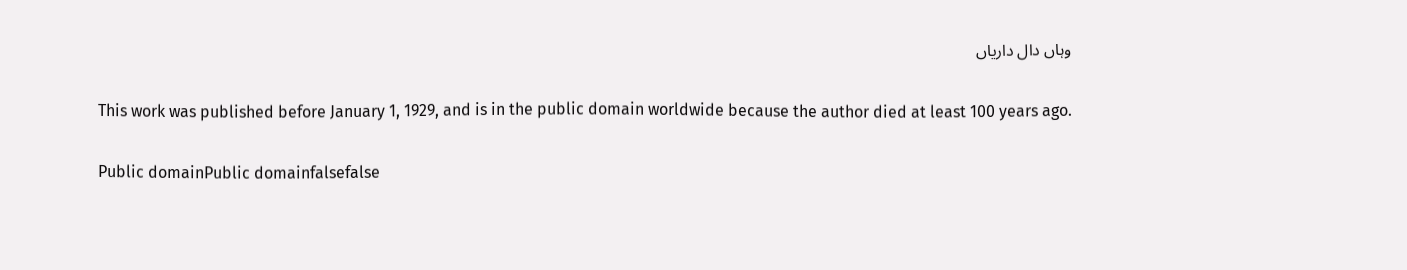وہاں دال داریاں

This work was published before January 1, 1929, and is in the public domain worldwide because the author died at least 100 years ago.

Public domainPublic domainfalsefalse